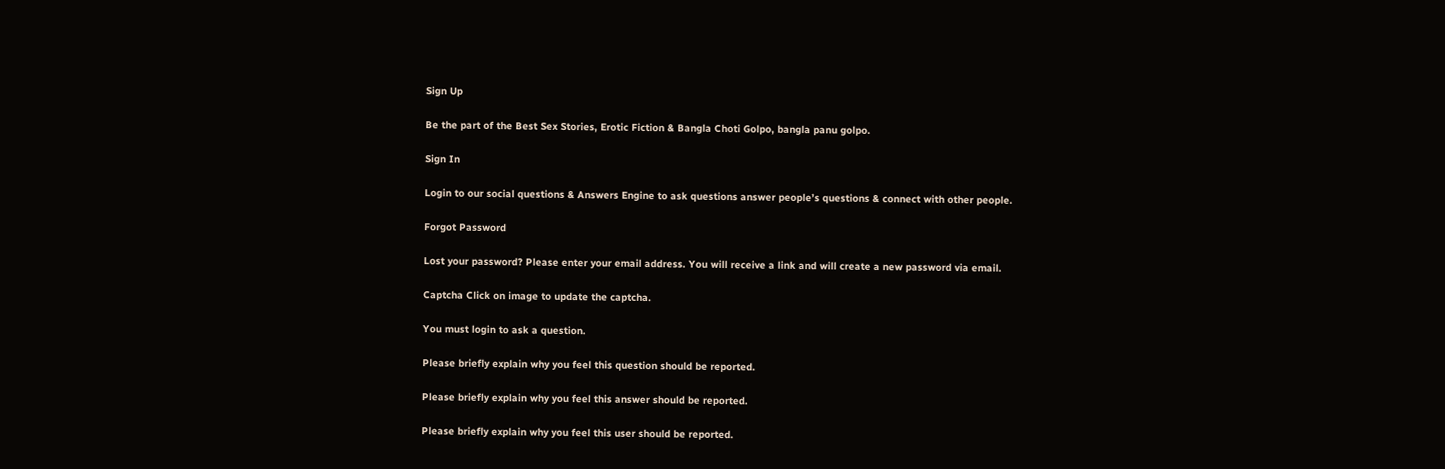Sign Up

Be the part of the Best Sex Stories, Erotic Fiction & Bangla Choti Golpo, bangla panu golpo.

Sign In

Login to our social questions & Answers Engine to ask questions answer people’s questions & connect with other people.

Forgot Password

Lost your password? Please enter your email address. You will receive a link and will create a new password via email.

Captcha Click on image to update the captcha.

You must login to ask a question.

Please briefly explain why you feel this question should be reported.

Please briefly explain why you feel this answer should be reported.

Please briefly explain why you feel this user should be reported.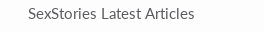SexStories Latest Articles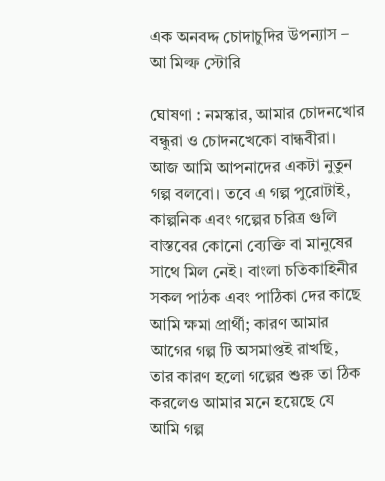এক অনবদ্দ চোদাচুদির উপন্যাস – আ মিল্ফ স্টোরি

ঘোষণা : নমস্কার, আমার চোদনখোর বন্ধুরা ও চোদনখেকো বান্ধবীরা। আজ আমি আপনাদের একটা নুতুন গল্প বলবো। তবে এ গল্প পুরোটাই, কাল্পনিক এবং গল্পের চরিত্র গুলি বাস্তবের কোনো ব্যেক্তি বা মানুষের সাথে মিল নেই। বাংলা চতিকাহিনীর সকল পাঠক এবং পাঠিকা দের কাছে আমি ক্ষমা প্রার্থী; কারণ আমার আগের গল্প টি অসমাপ্তই রাখছি, তার কারণ হলো গল্পের শুরু তা ঠিক করলেও আমার মনে হয়েছে যে আমি গল্প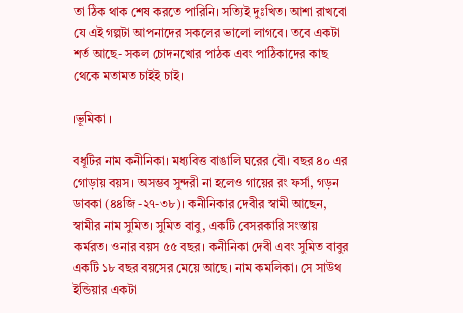তা ঠিক থাক শেষ করতে পারিনি। সত্যিই দুঃখিত। আশা রাখবো যে এই গল্পটা আপনাদের সকলের ভালো লাগবে। তবে একটা শর্ত আছে- সকল চোদনখোর পাঠক এবং পাঠিকাদের কাছ থেকে মতামত চাইই চাই।

।ভূমিকা ।

বধূটির নাম কনীনিকা। মধ্যবিত্ত বাঙালি ঘরের বৌ। বছর ৪০ এর গোড়ায় বয়স। অসম্ভব সুন্দরী না হলেও গায়ের রং ফর্সা, গড়ন ডাবকা (৪৪জি -২৭-৩৮)। কনীনিকার দেবীর স্বামী আছেন, স্বামীর নাম সুমিত। সুমিত বাবু, একটি বেসরকারি সংস্তায় কর্মরত। ওনার বয়স ৫৫ বছর। কনীনিকা দেবী এবং সুমিত বাবুর একটি ১৮ বছর বয়সের মেয়ে আছে। নাম কমলিকা। সে সাউথ ইন্ডিয়ার একটা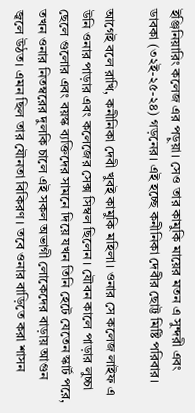ইঞ্জিনিয়ারিং কলেজ এর পড়ুয়া। সেও তার কামুকি মায়ের মতন এ সুন্দরী এবং ডাবকা (৩২ই-২৫-২৪) গড়নের। এই হচ্ছে কনীনিকা দেবীর ছোট্ট মিষ্টি পরিবার।

আগেই বলে রাখি, কনীনিকা দেবী খুবই কামুকি মহিলা। ওনার সে কলেজ লাইফ এ উনি ওনার পাড়ার এবং কলেজের সেক্স সিম্বল ছিলেন। যৌবন কালে পাড়ার লুচ্চা ছেলে গুলোর এবং বয়স্ক ব্যক্তিদের সামনে দিয়ে যখন তিনি হেটে যেতেন স্কার্ট পরে, তখন ওনার নিতম্বরের দুলকি চালে এই সকল অভাগী লোকেদের বাড়ায় আগুন জ্বলে উঠত। এমন ছিল তার যৌনতা বিকিরণ। তবে ওনার বাড়িতে করা শাসন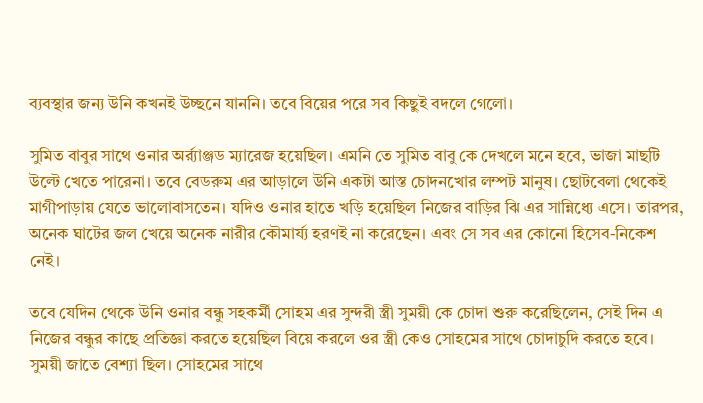ব্যবস্থার জন্য উনি কখনই উচ্ছনে যাননি। তবে বিয়ের পরে সব কিছুই বদলে গেলো।

সুমিত বাবুর সাথে ওনার অর্র্যাঞ্জড ম্যারেজ হয়েছিল। এমনি তে সুমিত বাবু কে দেখলে মনে হবে, ভাজা মাছটি উল্টে খেতে পারেনা। তবে বেডরুম এর আড়ালে উনি একটা আস্ত চোদনখোর লম্পট মানুষ। ছোটবেলা থেকেই মাগীপাড়ায় যেতে ভালোবাসতেন। যদিও ওনার হাতে খড়ি হয়েছিল নিজের বাড়ির ঝি এর সান্নিধ্যে এসে। তারপর, অনেক ঘাটের জল খেয়ে অনেক নারীর কৌমার্য্য হরণই না করেছেন। এবং সে সব এর কোনো হিসেব-নিকেশ নেই।

তবে যেদিন থেকে উনি ওনার বন্ধু সহকর্মী সোহম এর সুন্দরী স্ত্রী সুময়ী কে চোদা শুরু করেছিলেন, সেই দিন এ নিজের বন্ধুর কাছে প্রতিজ্ঞা করতে হয়েছিল বিয়ে করলে ওর স্ত্রী কেও সোহমের সাথে চোদাচুদি করতে হবে। সুময়ী জাতে বেশ্যা ছিল। সোহমের সাথে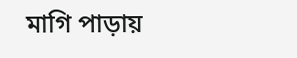মাগি পাড়ায়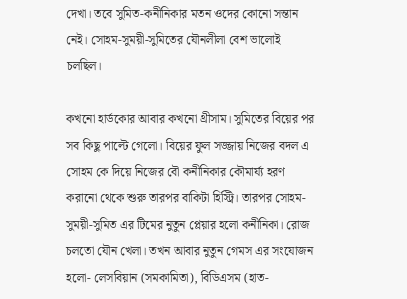দেখা। তবে সুমিত-কনীনিকার মতন ওদের কোনো সন্তান নেই। সোহম-সুময়ী-সুমিতের যৌনলীলা বেশ ভালোই চলছিল।

কখনো হার্ডকোর আবার কখনো থ্রীসাম। সুমিতের বিয়ের পর সব কিছু পাল্টে গেলো। বিয়ের ফুল সজ্জায় নিজের বদল এ সোহম কে দিয়ে নিজের বৌ কনীনিকার কৌমার্য্য হরণ করানো থেকে শুরু তারপর বাকিটা হিস্ট্রি। তারপর সোহম-সুময়ী-সুমিত এর টিমের নুতুন প্লেয়ার হলো কনীনিকা। রোজ চলতো যৌন খেলা। তখন আবার নুতুন গেমস এর সংযোজন হলো- লেসবিয়ান (সমকামিতা), বিডিএসম (হাত-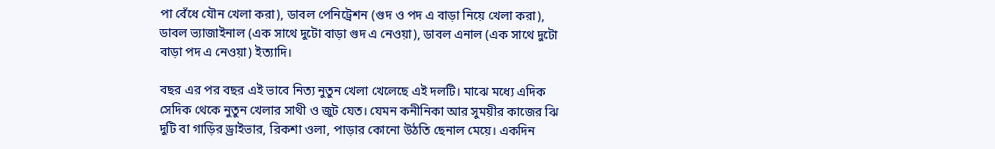পা বেঁধে যৌন খেলা করা), ডাবল পেনিট্রেশন (গুদ ও পদ এ বাড়া নিয়ে খেলা করা), ডাবল ভ্যাজাইনাল (এক সাথে দুটো বাড়া গুদ এ নেওয়া), ডাবল এনাল (এক সাথে দুটো বাড়া পদ এ নেওয়া) ইত্যাদি।

বছর এর পর বছর এই ভাবে নিত্য নুতুন খেলা খেলেছে এই দলটি। মাঝে মধ্যে এদিক সেদিক থেকে নুতুন খেলার সাথী ও জুট যেত। যেমন কনীনিকা আর সুময়ীর কাজের ঝি দুটি বা গাড়ির ড্রাইভার, রিকশা ওলা, পাড়ার কোনো উঠতি ছেনাল মেয়ে। একদিন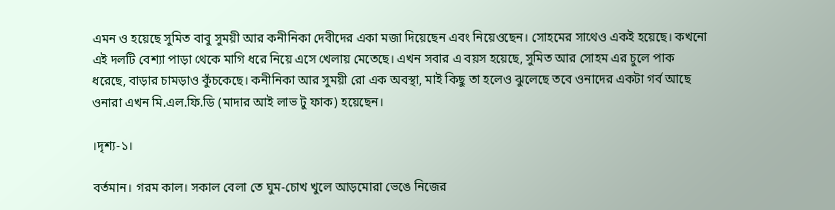এমন ও হয়েছে সুমিত বাবু সুময়ী আর কনীনিকা দেবীদের একা মজা দিয়েছেন এবং নিয়েওছেন। সোহমের সাথেও একই হয়েছে। কখনো এই দলটি বেশ্যা পাড়া থেকে মাগি ধরে নিয়ে এসে খেলায় মেতেছে। এখন সবার এ বয়স হয়েছে, সুমিত আর সোহম এর চুলে পাক ধরেছে, বাড়ার চামড়াও কুঁচকেছে। কনীনিকা আর সুময়ী রো এক অবস্থা, মাই কিছু তা হলেও ঝুলেছে তবে ওনাদের একটা গর্ব আছে ওনারা এখন মি.এল.ফি.ডি (মাদার আই লাভ টু ফাক) হয়েছেন।

।দৃশ্য-১।

বর্তমান। গরম কাল। সকাল বেলা তে ঘুম-চোখ খুলে আড়মোরা ভেঙে নিজের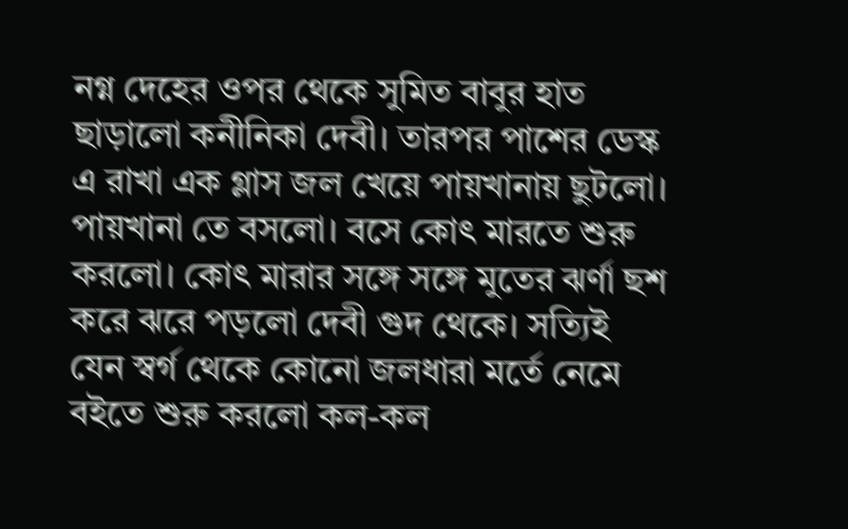নগ্ন দেহের ওপর থেকে সুমিত বাবুর হাত ছাড়ালো কনীনিকা দেবী। তারপর পাশের ডেস্ক এ রাখা এক গ্লাস জল খেয়ে পায়খানায় ছুটলো। পায়খানা তে বসলো। বসে কোৎ মারতে শুরু করলো। কোৎ মারার সঙ্গে সঙ্গে মুতের ঝর্ণা ছশ করে ঝরে পড়লো দেবী গুদ থেকে। সত্যিই যেন স্বর্গ থেকে কোনো জলধারা মর্তে নেমে বইতে শুরু করলো কল-কল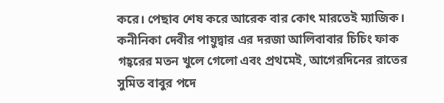করে। পেছাব শেষ করে আরেক বার কোৎ মারতেই ম্যাজিক। কনীনিকা দেবীর পায়ুদ্বার এর দরজা আলিবাবার চিচিং ফাক গহ্বরের মতন খুলে গেলো এবং প্রথমেই, আগেরদিনের রাতের সুমিত বাবুর পদে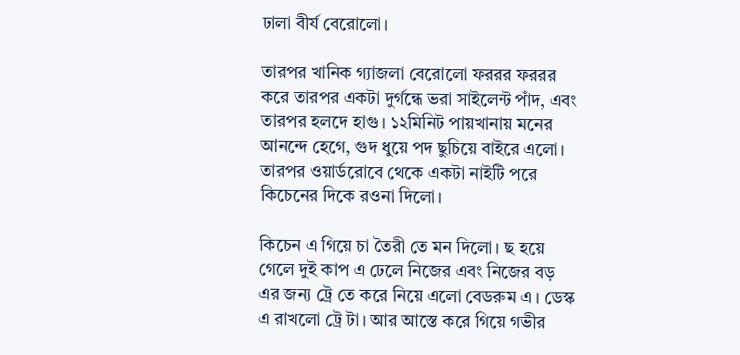ঢালা বীর্য বেরোলো।

তারপর খানিক গ্যাজলা বেরোলো ফররর ফররর করে তারপর একটা দুর্গন্ধে ভরা সাইলেন্ট পাঁদ, এবং তারপর হলদে হাগু। ১২মিনিট পায়খানায় মনের আনন্দে হেগে, গুদ ধুয়ে পদ ছুচিয়ে বাইরে এলো। তারপর ওয়ার্ডরোবে থেকে একটা নাইটি পরে কিচেনের দিকে রওনা দিলো।

কিচেন এ গিয়ে চা তৈরী তে মন দিলো। ছ হয়ে গেলে দুই কাপ এ ঢেলে নিজের এবং নিজের বড় এর জন্য ট্রে তে করে নিয়ে এলো বেডরুম এ। ডেস্ক এ রাখলো ট্রে টা। আর আস্তে করে গিয়ে গভীর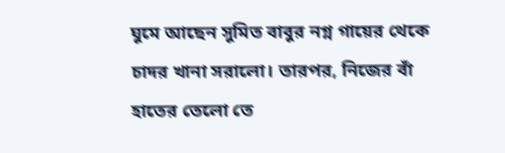ঘুমে আছেন সুমিত বাবুর নগ্ন গায়ের থেকে চাদর খানা সরালো। তারপর, নিজের বাঁ হাতের তেলো তে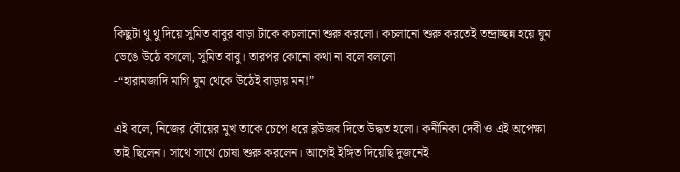কিছুটা থু থু দিয়ে সুমিত বাবুর বাড়া টাকে কচলানো শুরু করলো। কচলানো শুরু করতেই তন্দ্রাচ্ছন্ন হয়ে ঘুম ভেঙে উঠে বসলো, সুমিত বাবু। তারপর কোনো কথা না বলে বললো
-“হারামজাদি মাগি ঘুম থেকে উঠেই বাড়ায় মন!”

এই বলে, নিজের বৌয়ের মুখ তাকে চেপে ধরে ব্লউজব দিতে উদ্ধত হলো। কনীনিকা দেবী ও এই অপেক্ষা তাই ছিলেন। সাথে সাথে চোষা শুরু করলেন। আগেই ইঙ্গিত দিয়েছি দুজনেই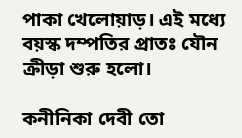পাকা খেলোয়াড়। এই মধ্যে বয়স্ক দম্পতির প্রাতঃ যৌন ক্রীড়া শুরু হলো।

কনীনিকা দেবী তো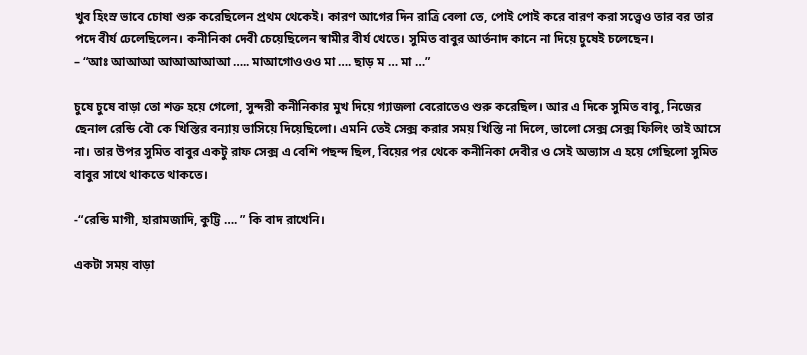খুব হিংস্র ভাবে চোষা শুরু করেছিলেন প্রথম থেকেই। কারণ আগের দিন রাত্রি বেলা তে, পোই পোই করে বারণ করা সত্ত্বেও তার বর তার পদে বীর্য ঢেলেছিলেন। কনীনিকা দেবী চেয়েছিলেন স্বামীর বীর্য খেতে। সুমিত বাবুর আর্তনাদ কানে না দিয়ে চুষেই চলেছেন।
– “আঃ আআআ আআআআআ ….. মাআগোওওও মা …. ছাড় ম … মা …”

চুষে চুষে বাড়া তো শক্ত হয়ে গেলো, সুন্দরী কনীনিকার মুখ দিয়ে গ্যাজলা বেরোতেও শুরু করেছিল। আর এ দিকে সুমিত বাবু, নিজের ছেনাল রেন্ডি বৌ কে খিস্তির বন্যায় ভাসিয়ে দিয়েছিলো। এমনি তেই সেক্স করার সময় খিস্তি না দিলে, ভালো সেক্স সেক্স ফিলিং তাই আসে না। তার উপর সুমিত বাবুর একটু রাফ সেক্স এ বেশি পছন্দ ছিল, বিয়ের পর থেকে কনীনিকা দেবীর ও সেই অভ্যাস এ হয়ে গেছিলো সুমিত বাবুর সাথে থাকতে থাকতে।

-“রেন্ডি মাগী, হারামজাদি, কুট্টি …. ” কি বাদ রাখেনি।

একটা সময় বাড়া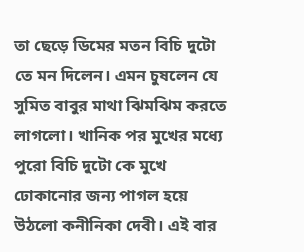তা ছেড়ে ডিমের মতন বিচি দুটো তে মন দিলেন। এমন চুষলেন যে সুমিত বাবুর মাথা ঝিমঝিম করতে লাগলো। খানিক পর মুখের মধ্যে পুরো বিচি দুটো কে মুখে ঢোকানোর জন্য পাগল হয়ে উঠলো কনীনিকা দেবী। এই বার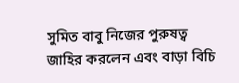সুমিত বাবু নিজের পুরুষত্ব জাহির করলেন এবং বাড়া বিচি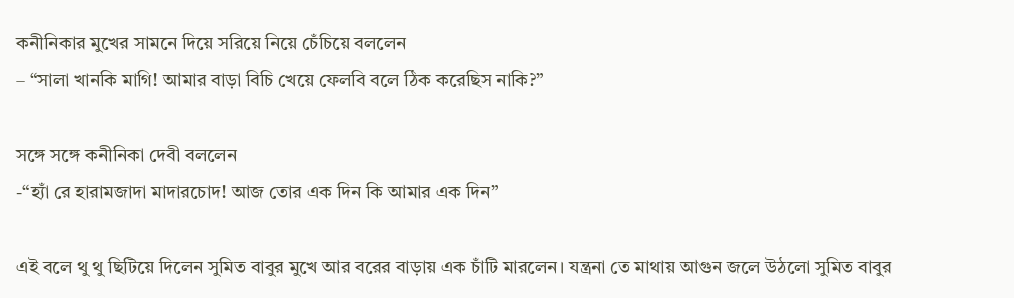কনীনিকার মুখের সামনে দিয়ে সরিয়ে নিয়ে চেঁচিয়ে বললেন
– “সালা খানকি মাগি! আমার বাড়া বিচি খেয়ে ফেলবি বলে ঠিক করেছিস নাকি?”

সঙ্গে সঙ্গে কনীনিকা দেবী বললেন
-“হ্যাঁ রে হারামজাদা মাদারচোদ! আজ তোর এক দিন কি আমার এক দিন”

এই বলে থু থু ছিটিয়ে দিলেন সুমিত বাবুর মুখে আর বরের বাড়ায় এক চাঁটি মারলেন। যন্ত্রনা তে মাথায় আগুন জলে উঠলো সুমিত বাবুর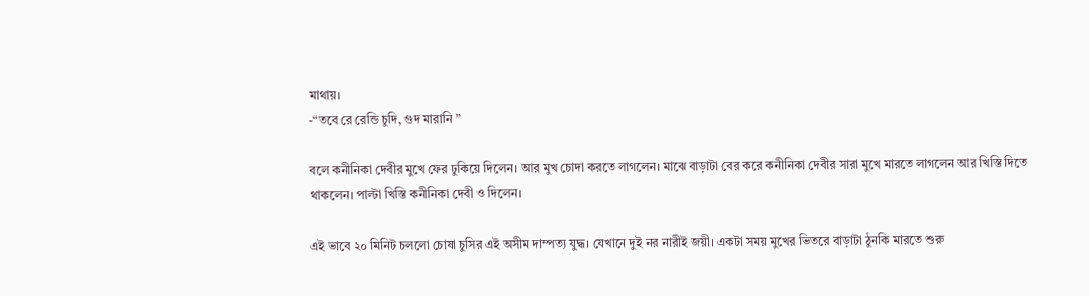মাথায়।
-“তবে রে রেন্ডি চুদি, গুদ মারানি ”

বলে কনীনিকা দেবীর মুখে ফের ঢুকিয়ে দিলেন। আর মুখ চোদা করতে লাগলেন। মাঝে বাড়াটা বের করে কনীনিকা দেবীর সারা মুখে মারতে লাগলেন আর খিস্তি দিতে থাকলেন। পাল্টা খিস্তি কনীনিকা দেবী ও দিলেন।

এই ভাবে ২০ মিনিট চললো চোষা চুসির এই অসীম দাম্পত্য যুদ্ধ। যেখানে দুই নর নারীই জয়ী। একটা সময় মুখের ভিতরে বাড়াটা ঠুনকি মারতে শুরু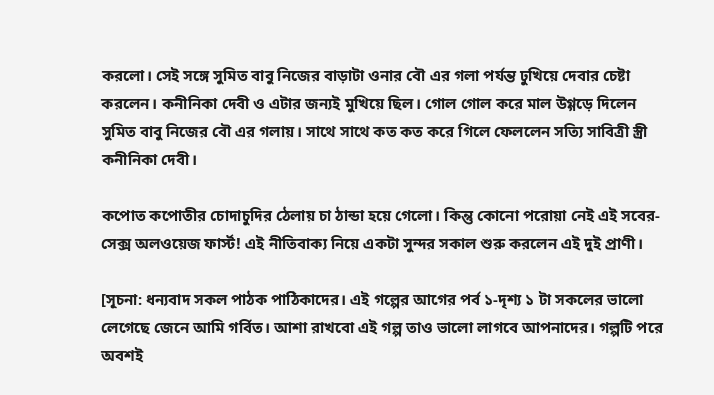করলো। সেই সঙ্গে সুমিত বাবু নিজের বাড়াটা ওনার বৌ এর গলা পর্যন্ত ঢুখিয়ে দেবার চেষ্টা করলেন। কনীনিকা দেবী ও এটার জন্যই মুখিয়ে ছিল। গোল গোল করে মাল উগ্গড়ে দিলেন সুমিত বাবু নিজের বৌ এর গলায়। সাথে সাথে কত কত করে গিলে ফেললেন সত্যি সাবিত্রী স্ত্রী কনীনিকা দেবী।

কপোত কপোতীর চোদাচুদির ঠেলায় চা ঠান্ডা হয়ে গেলো। কিন্তু কোনো পরোয়া নেই এই সবের-সেক্স অলওয়েজ ফার্স্ট! এই নীতিবাক্য নিয়ে একটা সুন্দর সকাল শুরু করলেন এই দুই প্রাণী।

[সূচনা: ধন্যবাদ সকল পাঠক পাঠিকাদের। এই গল্পের আগের পর্ব ১-দৃশ্য ১ টা সকলের ভালো লেগেছে জেনে আমি গর্বিত। আশা রাখবো এই গল্প তাও ভালো লাগবে আপনাদের। গল্পটি পরে অবশই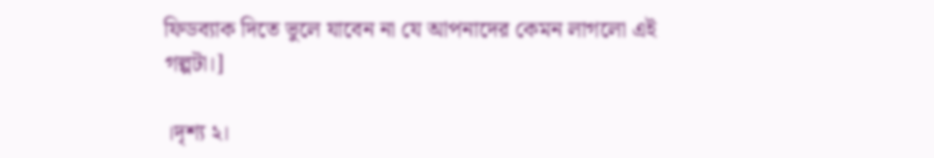ফিডব্যাক দিতে ভুলে যাবেন না যে আপনাদের কেমন লাগলো এই গল্পটা।]

।দৃশ্য ২।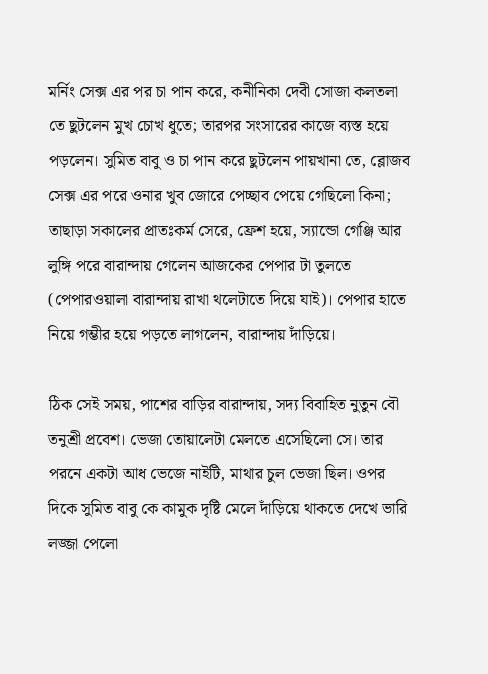মর্নিং সেক্স এর পর চা পান করে, কনীনিকা দেবী সোজা কলতলা তে ছুটলেন মুখ চোখ ধুতে; তারপর সংসারের কাজে ব্যস্ত হয়ে পড়লেন। সুমিত বাবু ও চা পান করে ছুটলেন পায়খানা তে, ব্লোজব সেক্স এর পরে ওনার খুব জোরে পেচ্ছাব পেয়ে গেছিলো কিনা; তাছাড়া সকালের প্রাতঃকর্ম সেরে, ফ্রেশ হয়ে, স্যান্ডো গেঞ্জি আর লুঙ্গি পরে বারান্দায় গেলেন আজকের পেপার টা তুলতে (পেপারওয়ালা বারান্দায় রাখা থলেটাতে দিয়ে যাই)। পেপার হাতে নিয়ে গম্ভীর হয়ে পড়তে লাগলেন, বারান্দায় দাঁড়িয়ে।

ঠিক সেই সময়, পাশের বাড়ির বারান্দায়, সদ্য বিবাহিত নুতুন বৌ তনুশ্রী প্রবেশ। ভেজা তোয়ালেটা মেলতে এসেছিলো সে। তার পরনে একটা আধ ভেজে নাইটি, মাথার চুল ভেজা ছিল। ওপর দিকে সুমিত বাবু কে কামুক দৃষ্টি মেলে দাঁড়িয়ে থাকতে দেখে ভারি লজ্জা পেলো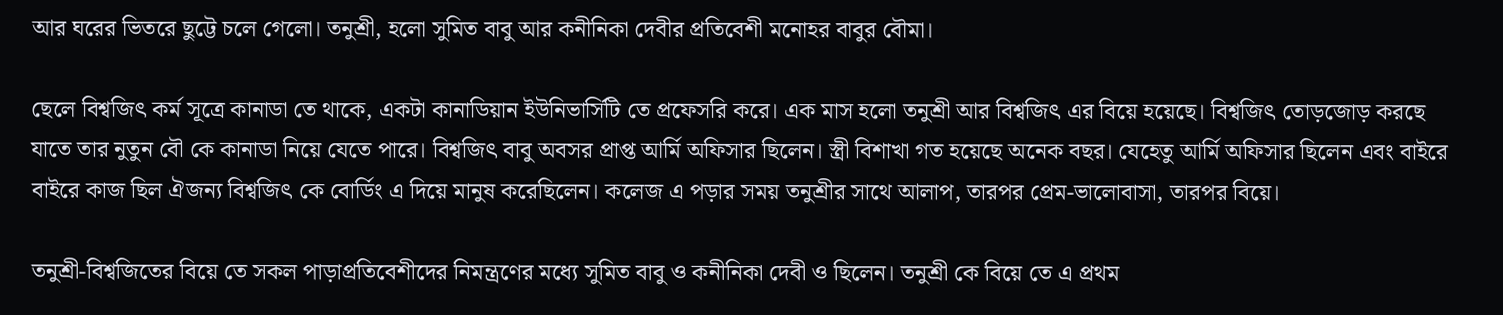আর ঘরের ভিতরে ছুট্টে চলে গেলো। তনুশ্রী, হলো সুমিত বাবু আর কনীনিকা দেবীর প্রতিবেশী মনোহর বাবুর বৌমা।

ছেলে বিশ্বজিৎ কর্ম সূত্রে কানাডা তে থাকে, একটা কানাডিয়ান ইউনিভার্সিটি তে প্রফেসরি করে। এক মাস হলো তনুশ্রী আর বিশ্বজিৎ এর বিয়ে হয়েছে। বিশ্বজিৎ তোড়জোড় করছে যাতে তার নুতুন বৌ কে কানাডা নিয়ে যেতে পারে। বিশ্বজিৎ বাবু অবসর প্রাপ্ত আর্মি অফিসার ছিলেন। স্ত্রী বিশাখা গত হয়েছে অনেক বছর। যেহেতু আর্মি অফিসার ছিলেন এবং বাইরে বাইরে কাজ ছিল ঐজন্য বিশ্বজিৎ কে বোর্ডিং এ দিয়ে মানুষ করেছিলেন। কলেজ এ পড়ার সময় তনুশ্রীর সাথে আলাপ, তারপর প্রেম-ভালোবাসা, তারপর বিয়ে।

তনুশ্রী-বিশ্বজিতের বিয়ে তে সকল পাড়াপ্রতিবেশীদের নিমন্ত্রণের মধ্যে সুমিত বাবু ও কনীনিকা দেবী ও ছিলেন। তনুশ্রী কে বিয়ে তে এ প্রথম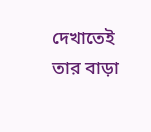দেখাতেই তার বাড়া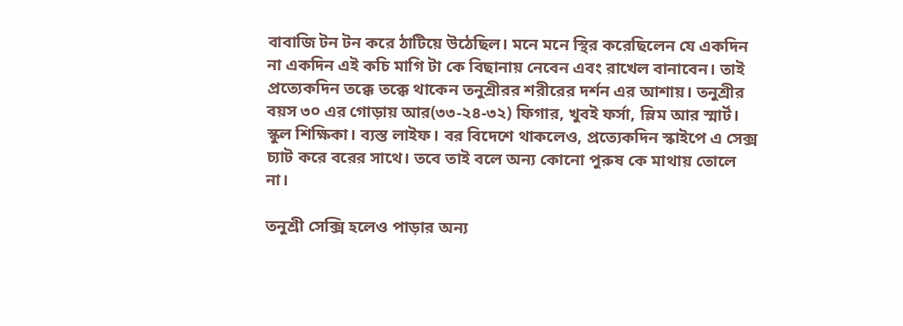বাবাজি টন টন করে ঠাটিয়ে উঠেছিল। মনে মনে স্থির করেছিলেন যে একদিন না একদিন এই কচি মাগি টা কে বিছানায় নেবেন এবং রাখেল বানাবেন। তাই প্রত্যেকদিন তক্কে তক্কে থাকেন তনুশ্রীরর শরীরের দর্শন এর আশায়। তনুশ্রীর বয়স ৩০ এর গোড়ায় আর(৩৩-২৪-৩২) ফিগার, খুবই ফর্সা, স্লিম আর স্মার্ট। স্কুল শিক্ষিকা। ব্যস্ত লাইফ। বর বিদেশে থাকলেও, প্রত্যেকদিন স্কাইপে এ সেক্স চ্যাট করে বরের সাথে। তবে তাই বলে অন্য কোনো পুরুষ কে মাথায় তোলে না।

তনুশ্রী সেক্সি হলেও পাড়ার অন্য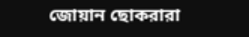জোয়ান ছোকরারা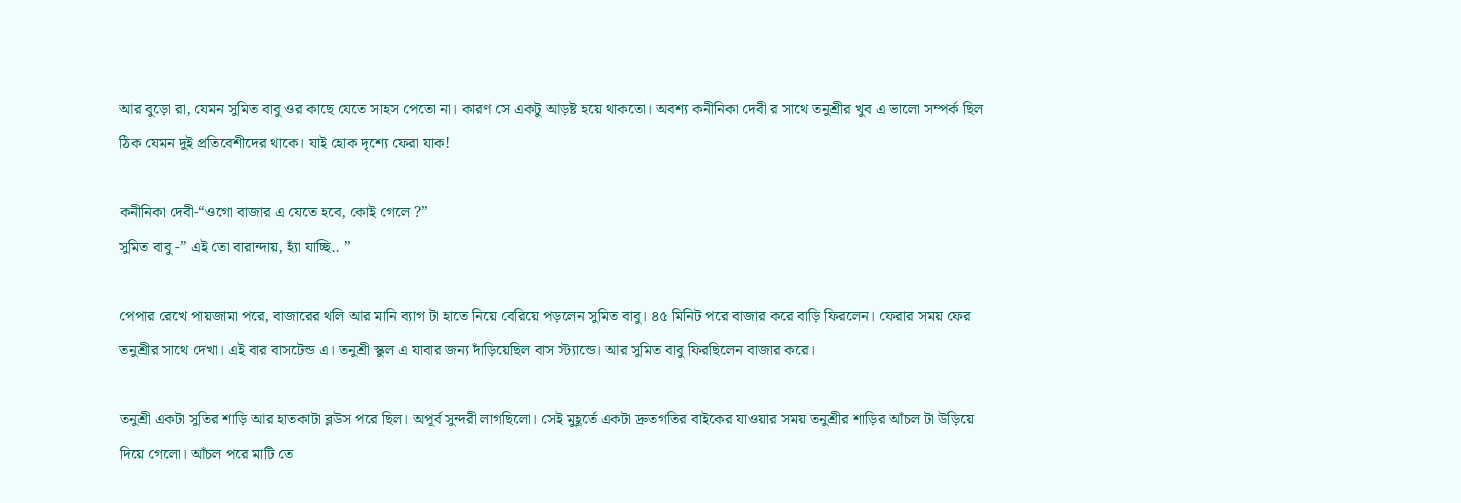আর বুড়ো রা, যেমন সুমিত বাবু ওর কাছে যেতে সাহস পেতো না। কারণ সে একটু আড়ষ্ট হয়ে থাকতো। অবশ্য কনীনিকা দেবী র সাথে তনুশ্রীর খুব এ ভালো সম্পর্ক ছিল ঠিক যেমন দুই প্রতিবেশীদের থাকে। যাই হোক দৃশ্যে ফেরা যাক!

কনীনিকা দেবী-“ওগো বাজার এ যেতে হবে, কোই গেলে ?”
সুমিত বাবু -” এই তো বারান্দায়, হ্যাঁ যাচ্ছি.. ”

পেপার রেখে পায়জামা পরে, বাজারের থলি আর মানি ব্যাগ টা হাতে নিয়ে বেরিয়ে পড়লেন সুমিত বাবু। ৪৫ মিনিট পরে বাজার করে বাড়ি ফিরলেন। ফেরার সময় ফের তনুশ্রীর সাথে দেখা। এই বার বাসটেন্ড এ। তনুশ্রী স্কুল এ যাবার জন্য দাঁড়িয়েছিল বাস স্ট্যান্ডে। আর সুমিত বাবু ফিরছিলেন বাজার করে।

তনুশ্রী একটা সুতির শাড়ি আর হাতকাটা ব্লউস পরে ছিল। অপূর্ব সুন্দরী লাগছিলো। সেই মুহূর্তে একটা দ্রুতগতির বাইকের যাওয়ার সময় তনুশ্রীর শাড়ির আঁচল টা উড়িয়ে দিয়ে গেলো। আঁচল পরে মাটি তে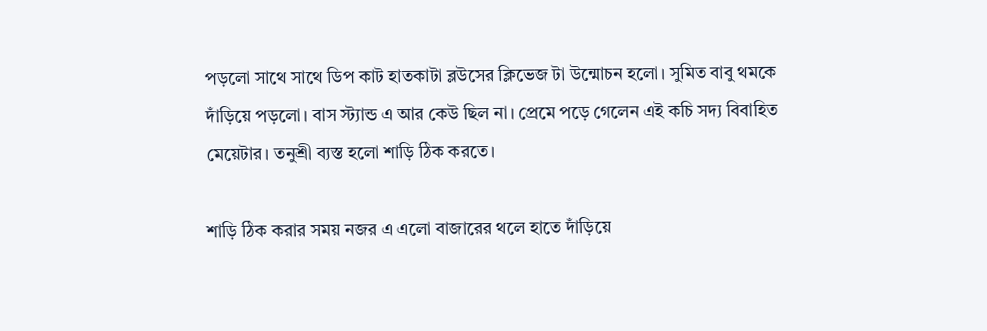পড়লো সাথে সাথে ডিপ কাট হাতকাটা ব্লউসের ক্লিভেজ টা উন্মোচন হলো। সুমিত বাবু থমকে দাঁড়িয়ে পড়লো। বাস স্ট্যান্ড এ আর কেউ ছিল না। প্রেমে পড়ে গেলেন এই কচি সদ্য বিবাহিত মেয়েটার। তনুশ্রী ব্যস্ত হলো শাড়ি ঠিক করতে।

শাড়ি ঠিক করার সময় নজর এ এলো বাজারের থলে হাতে দাঁড়িয়ে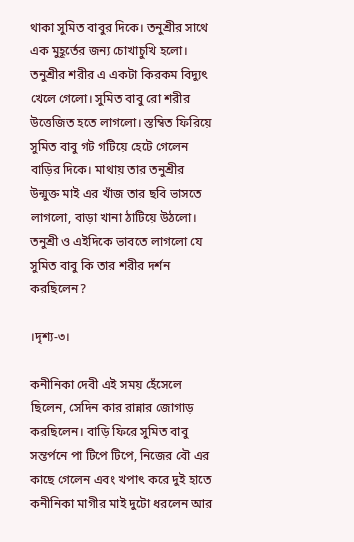থাকা সুমিত বাবুর দিকে। তনুশ্রীর সাথে এক মুহূর্তের জন্য চোখাচুখি হলো। তনুশ্রীর শরীর এ একটা কিরকম বিদ্যুৎ খেলে গেলো। সুমিত বাবু রো শরীর উত্তেজিত হতে লাগলো। স্তম্বিত ফিরিয়ে সুমিত বাবু গট গটিয়ে হেটে গেলেন বাড়ির দিকে। মাথায় তার তনুশ্রীর উন্মুক্ত মাই এর খাঁজ তার ছবি ভাসতে লাগলো, বাড়া খানা ঠাটিয়ে উঠলো। তনুশ্রী ও এইদিকে ভাবতে লাগলো যে সুমিত বাবু কি তার শরীর দর্শন করছিলেন?

।দৃশ্য-৩।

কনীনিকা দেবী এই সময় হেঁসেলে ছিলেন, সেদিন কার রান্নার জোগাড় করছিলেন। বাড়ি ফিরে সুমিত বাবু সন্তর্পনে পা টিপে টিপে, নিজের বৌ এর কাছে গেলেন এবং খপাৎ করে দুই হাতে কনীনিকা মাগীর মাই দুটো ধরলেন আর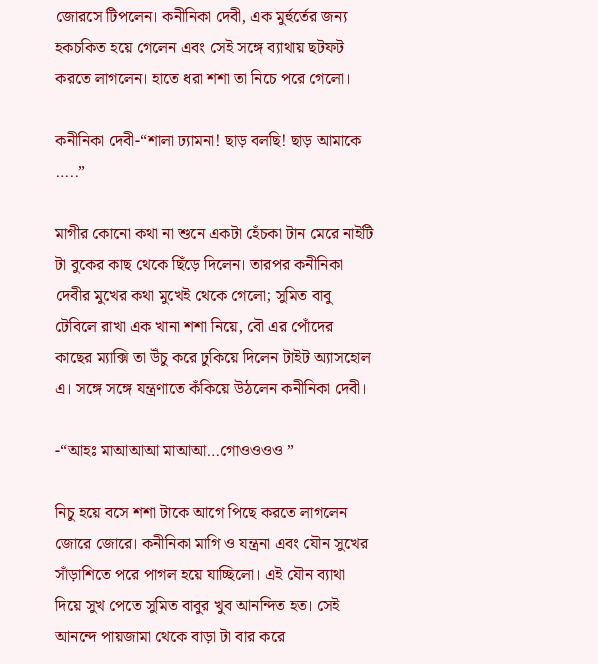জোরসে টিপলেন। কনীনিকা দেবী, এক মুর্হুর্তের জন্য হকচকিত হয়ে গেলেন এবং সেই সঙ্গে ব্যাথায় ছটফট করতে লাগলেন। হাতে ধরা শশা তা নিচে পরে গেলো।

কনীনিকা দেবী-“শালা ঢ্যামনা! ছাড় বলছি! ছাড় আমাকে …..”

মাগীর কোনো কথা না শুনে একটা হেঁচকা টান মেরে নাইটি টা বুকের কাছ থেকে ছিঁড়ে দিলেন। তারপর কনীনিকা দেবীর মুখের কথা মুখেই থেকে গেলো; সুমিত বাবু টেবিলে রাখা এক খানা শশা নিয়ে, বৌ এর পোঁদের কাছের ম্যাক্সি তা উঁচু করে ঢুকিয়ে দিলেন টাইট অ্যাসহোল এ। সঙ্গে সঙ্গে যন্ত্রণাতে কঁকিয়ে উঠলেন কনীনিকা দেবী।

-“আহঃ মাআআআ মাআআ…গোওওওও ”

নিচু হয়ে বসে শশা টাকে আগে পিছে করতে লাগলেন জোরে জোরে। কনীনিকা মাগি ও যন্ত্রনা এবং যৌন সুখের সাঁড়াশিতে পরে পাগল হয়ে যাচ্ছিলো। এই যৌন ব্যাথা দিয়ে সুখ পেতে সুমিত বাবুর খুব আনন্দিত হত। সেই আনন্দে পায়জামা থেকে বাড়া টা বার করে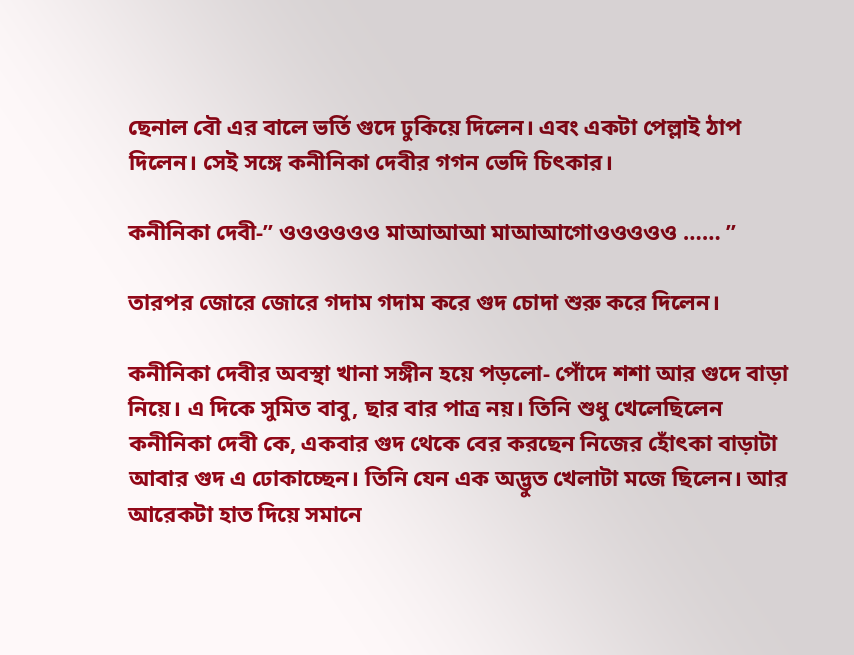ছেনাল বৌ এর বালে ভর্তি গুদে ঢুকিয়ে দিলেন। এবং একটা পেল্লাই ঠাপ দিলেন। সেই সঙ্গে কনীনিকা দেবীর গগন ভেদি চিৎকার।

কনীনিকা দেবী-” ওওওওওও মাআআআ মাআআগোওওওওও …… ”

তারপর জোরে জোরে গদাম গদাম করে গুদ চোদা শুরু করে দিলেন।

কনীনিকা দেবীর অবস্থা খানা সঙ্গীন হয়ে পড়লো- পোঁদে শশা আর গুদে বাড়া নিয়ে। এ দিকে সুমিত বাবু, ছার বার পাত্র নয়। তিনি শুধু খেলেছিলেন কনীনিকা দেবী কে, একবার গুদ থেকে বের করছেন নিজের হোঁৎকা বাড়াটা আবার গুদ এ ঢোকাচ্ছেন। তিনি যেন এক অদ্ভুত খেলাটা মজে ছিলেন। আর আরেকটা হাত দিয়ে সমানে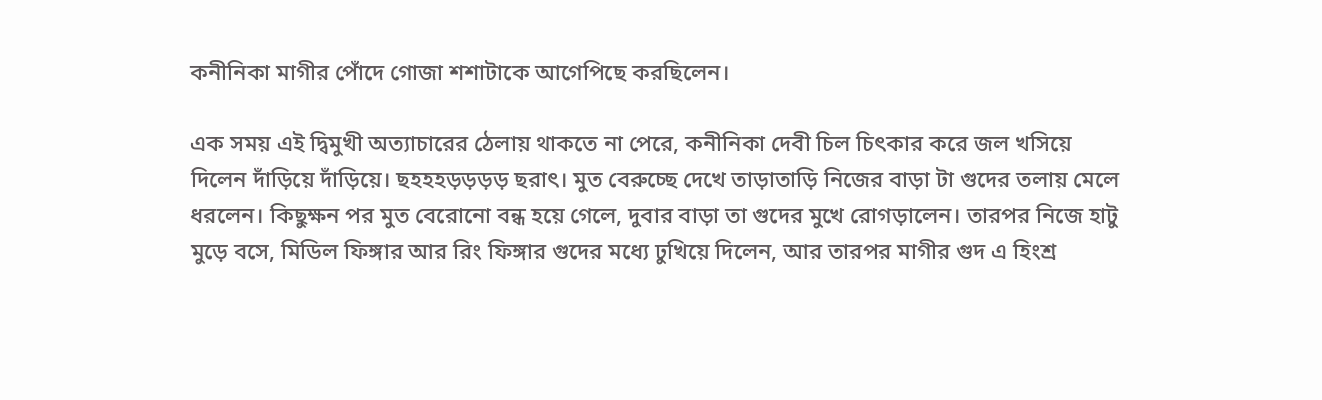কনীনিকা মাগীর পোঁদে গোজা শশাটাকে আগেপিছে করছিলেন।

এক সময় এই দ্বিমুখী অত্যাচারের ঠেলায় থাকতে না পেরে, কনীনিকা দেবী চিল চিৎকার করে জল খসিয়ে দিলেন দাঁড়িয়ে দাঁড়িয়ে। ছহহহড়ড়ড়ড় ছরাৎ। মুত বেরুচ্ছে দেখে তাড়াতাড়ি নিজের বাড়া টা গুদের তলায় মেলে ধরলেন। কিছুক্ষন পর মুত বেরোনো বন্ধ হয়ে গেলে, দুবার বাড়া তা গুদের মুখে রোগড়ালেন। তারপর নিজে হাটু মুড়ে বসে, মিডিল ফিঙ্গার আর রিং ফিঙ্গার গুদের মধ্যে ঢুখিয়ে দিলেন, আর তারপর মাগীর গুদ এ হিংশ্র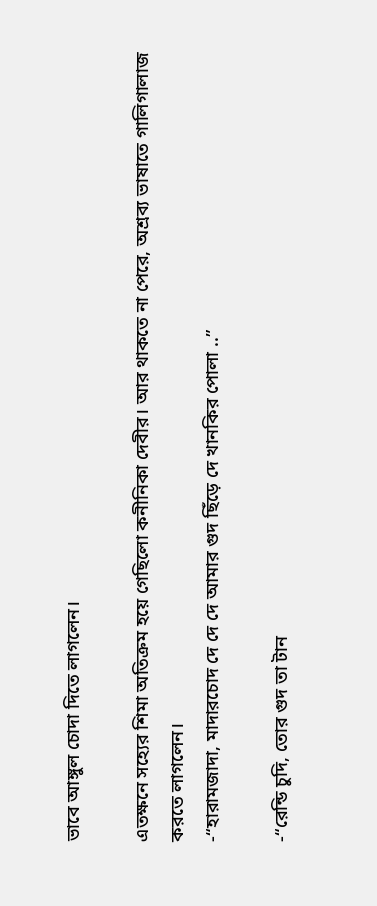ভাবে আঙ্গুল চোদা দিতে লাগলেন।

এতক্ষনে সহ্যের শিমা অতিক্রম হয়ে গেছিলো কনীনিকা দেবীর। আর থাকতে না পেরে, অশ্রব্য ভাষাতে গালিগালাজ করতে লাগলেন।
-“হারামজাদা, মাদারচোদ দে দে দে আমার গুদ ছিঁড়ে দে খানকির পোলা ..”

-“রেন্ডি চুদি, তোর গুদ তা টান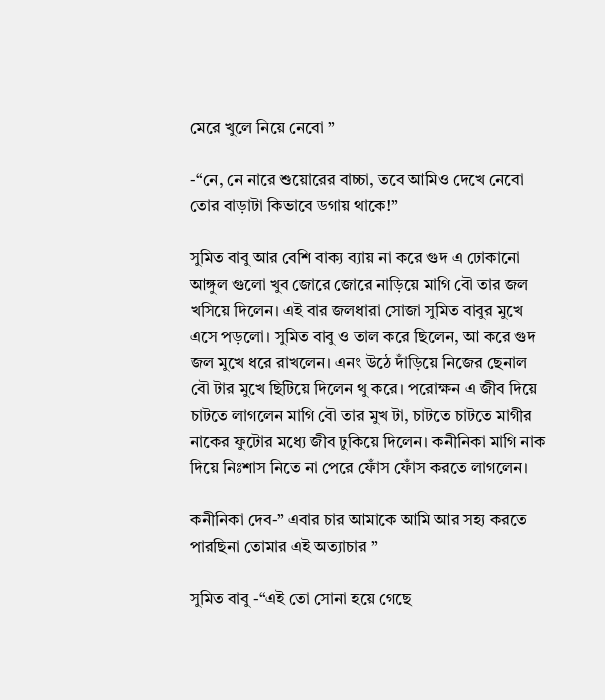মেরে খুলে নিয়ে নেবো ”

-“নে, নে নারে শুয়োরের বাচ্চা, তবে আমিও দেখে নেবো তোর বাড়াটা কিভাবে ডগায় থাকে!”

সুমিত বাবু আর বেশি বাক্য ব্যায় না করে গুদ এ ঢোকানো আঙ্গুল গুলো খুব জোরে জোরে নাড়িয়ে মাগি বৌ তার জল খসিয়ে দিলেন। এই বার জলধারা সোজা সুমিত বাবুর মুখে এসে পড়লো। সুমিত বাবু ও তাল করে ছিলেন, আ করে গুদ জল মুখে ধরে রাখলেন। এনং উঠে দাঁড়িয়ে নিজের ছেনাল বৌ টার মুখে ছিটিয়ে দিলেন থু করে। পরোক্ষন এ জীব দিয়ে চাটতে লাগলেন মাগি বৌ তার মুখ টা, চাটতে চাটতে মাগীর নাকের ফুটোর মধ্যে জীব ঢুকিয়ে দিলেন। কনীনিকা মাগি নাক দিয়ে নিঃশাস নিতে না পেরে ফোঁস ফোঁস করতে লাগলেন।

কনীনিকা দেব-” এবার চার আমাকে আমি আর সহ্য করতে পারছিনা তোমার এই অত্যাচার ”

সুমিত বাবু -“এই তো সোনা হয়ে গেছে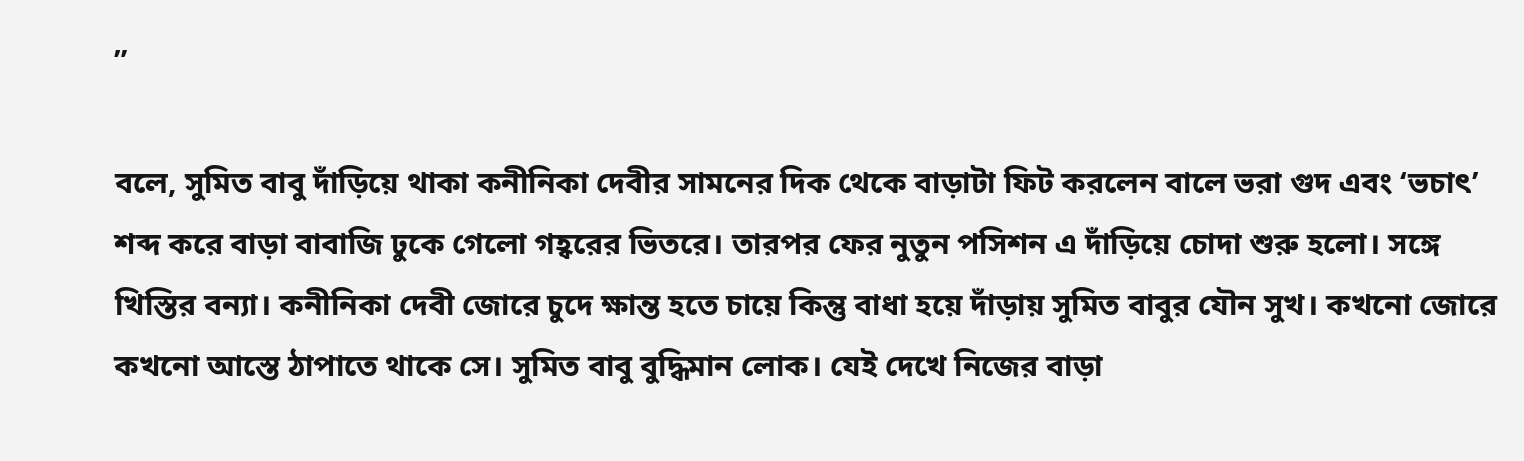”

বলে, সুমিত বাবু দাঁড়িয়ে থাকা কনীনিকা দেবীর সামনের দিক থেকে বাড়াটা ফিট করলেন বালে ভরা গুদ এবং ‘ভচাৎ’ শব্দ করে বাড়া বাবাজি ঢুকে গেলো গহ্বরের ভিতরে। তারপর ফের নুতুন পসিশন এ দাঁড়িয়ে চোদা শুরু হলো। সঙ্গে খিস্তির বন্যা। কনীনিকা দেবী জোরে চুদে ক্ষান্ত হতে চায়ে কিন্তু বাধা হয়ে দাঁড়ায় সুমিত বাবুর যৌন সুখ। কখনো জোরে কখনো আস্তে ঠাপাতে থাকে সে। সুমিত বাবু বুদ্ধিমান লোক। যেই দেখে নিজের বাড়া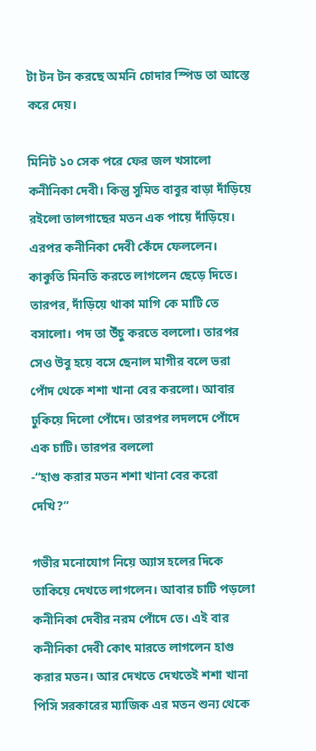টা টন টন করছে অমনি চোদার স্পিড তা আস্তে করে দেয়।

মিনিট ১০ সেক পরে ফের জল খসালো কনীনিকা দেবী। কিন্তু সুমিত বাবুর বাড়া দাঁড়িয়ে রইলো তালগাছের মতন এক পায়ে দাঁড়িয়ে। এরপর কনীনিকা দেবী কেঁদে ফেললেন। কাকুতি মিনতি করতে লাগলেন ছেড়ে দিতে। তারপর, দাঁড়িয়ে থাকা মাগি কে মাটি তে বসালো। পদ তা উঁচু করতে বললো। তারপর সেও উবু হয়ে বসে ছেনাল মাগীর বলে ভরা পোঁদ থেকে শশা খানা বের করলো। আবার ঢুকিয়ে দিলো পোঁদে। তারপর লদলদে পোঁদে এক চাটি। তারপর বললো
-“হাগু করার মতন শশা খানা বের করো দেখি?”

গভীর মনোযোগ নিয়ে অ্যাস হলের দিকে তাকিয়ে দেখতে লাগলেন। আবার চাটি পড়লো কনীনিকা দেবীর নরম পোঁদে তে। এই বার কনীনিকা দেবী কোৎ মারতে লাগলেন হাগু করার মতন। আর দেখতে দেখতেই শশা খানা পিসি সরকারের ম্যাজিক এর মতন শুন্য থেকে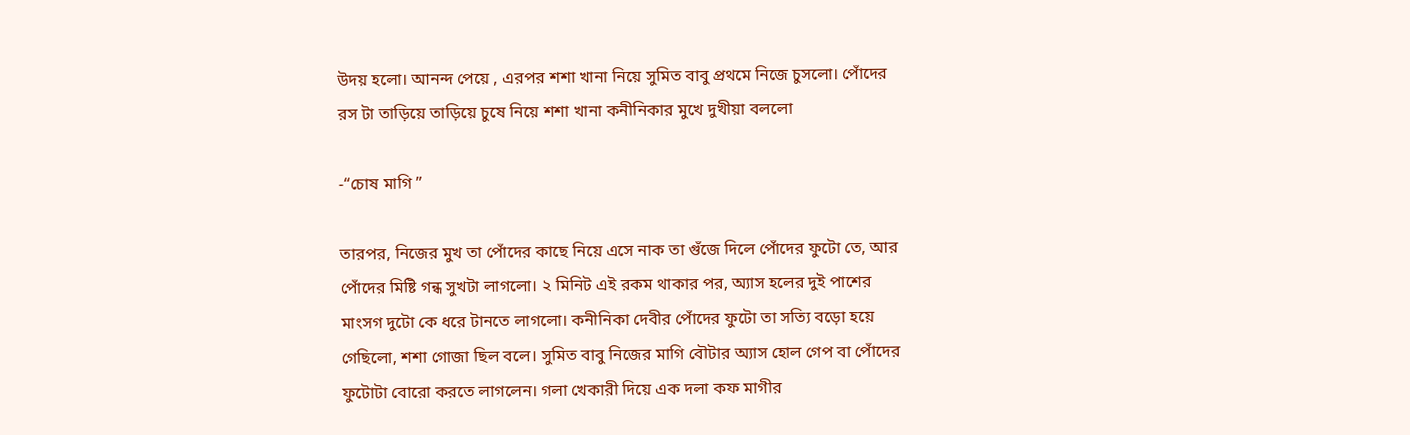উদয় হলো। আনন্দ পেয়ে , এরপর শশা খানা নিয়ে সুমিত বাবু প্রথমে নিজে চুসলো। পোঁদের রস টা তাড়িয়ে তাড়িয়ে চুষে নিয়ে শশা খানা কনীনিকার মুখে দুখীয়া বললো

-“চোষ মাগি ”

তারপর, নিজের মুখ তা পোঁদের কাছে নিয়ে এসে নাক তা গুঁজে দিলে পোঁদের ফুটো তে, আর পোঁদের মিষ্টি গন্ধ সুখটা লাগলো। ২ মিনিট এই রকম থাকার পর, অ্যাস হলের দুই পাশের মাংসগ দুটো কে ধরে টানতে লাগলো। কনীনিকা দেবীর পোঁদের ফুটো তা সত্যি বড়ো হয়ে গেছিলো, শশা গোজা ছিল বলে। সুমিত বাবু নিজের মাগি বৌটার অ্যাস হোল গেপ বা পোঁদের ফুটোটা বোরো করতে লাগলেন। গলা খেকারী দিয়ে এক দলা কফ মাগীর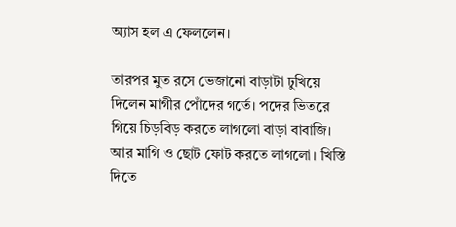অ্যাস হল এ ফেললেন।

তারপর মুত রসে ভেজানো বাড়াটা ঢুখিয়ে দিলেন মাগীর পোঁদের গর্তে। পদের ভিতরে গিয়ে চিড়বিড় করতে লাগলো বাড়া বাবাজি। আর মাগি ও ছোট ফোট করতে লাগলো। খিস্তি দিতে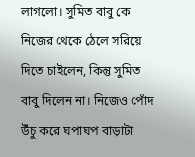লাগলো। সুমিত বাবু কে নিজের থেকে ঠেলে সরিয়ে দিতে চাইলেন, কিন্তু সুমিত বাবু দিলেন না। নিজেও পোঁদ উঁচু করে ঘপাঘপ বাড়াটা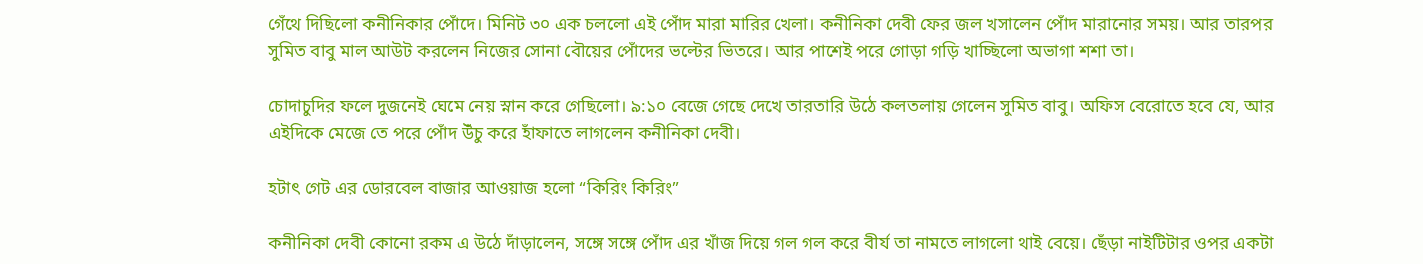গেঁথে দিছিলো কনীনিকার পোঁদে। মিনিট ৩০ এক চললো এই পোঁদ মারা মারির খেলা। কনীনিকা দেবী ফের জল খসালেন পোঁদ মারানোর সময়। আর তারপর সুমিত বাবু মাল আউট করলেন নিজের সোনা বৌয়ের পোঁদের ভল্টের ভিতরে। আর পাশেই পরে গোড়া গড়ি খাচ্ছিলো অভাগা শশা তা।

চোদাচুদির ফলে দুজনেই ঘেমে নেয় স্নান করে গেছিলো। ৯:১০ বেজে গেছে দেখে তারতারি উঠে কলতলায় গেলেন সুমিত বাবু। অফিস বেরোতে হবে যে, আর এইদিকে মেজে তে পরে পোঁদ উঁচু করে হাঁফাতে লাগলেন কনীনিকা দেবী।

হটাৎ গেট এর ডোরবেল বাজার আওয়াজ হলো “কিরিং কিরিং”

কনীনিকা দেবী কোনো রকম এ উঠে দাঁড়ালেন, সঙ্গে সঙ্গে পোঁদ এর খাঁজ দিয়ে গল গল করে বীর্য তা নামতে লাগলো থাই বেয়ে। ছেঁড়া নাইটিটার ওপর একটা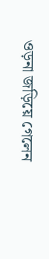ওড়না জড়িয়ে গেলেন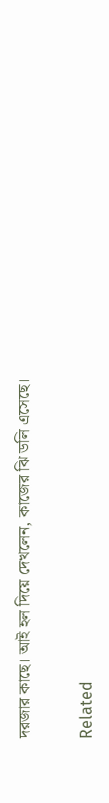দরজার কাছে। আই হল দিয়ে দেখলেন, কাজের ঝি ডলি এসেছে।

Related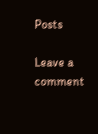Posts

Leave a comment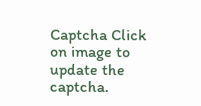Captcha Click on image to update the captcha.